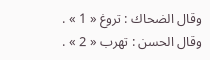وقال الضحاك : تروغ « 1 » .
وقال الحسن : تهرب « 2 » .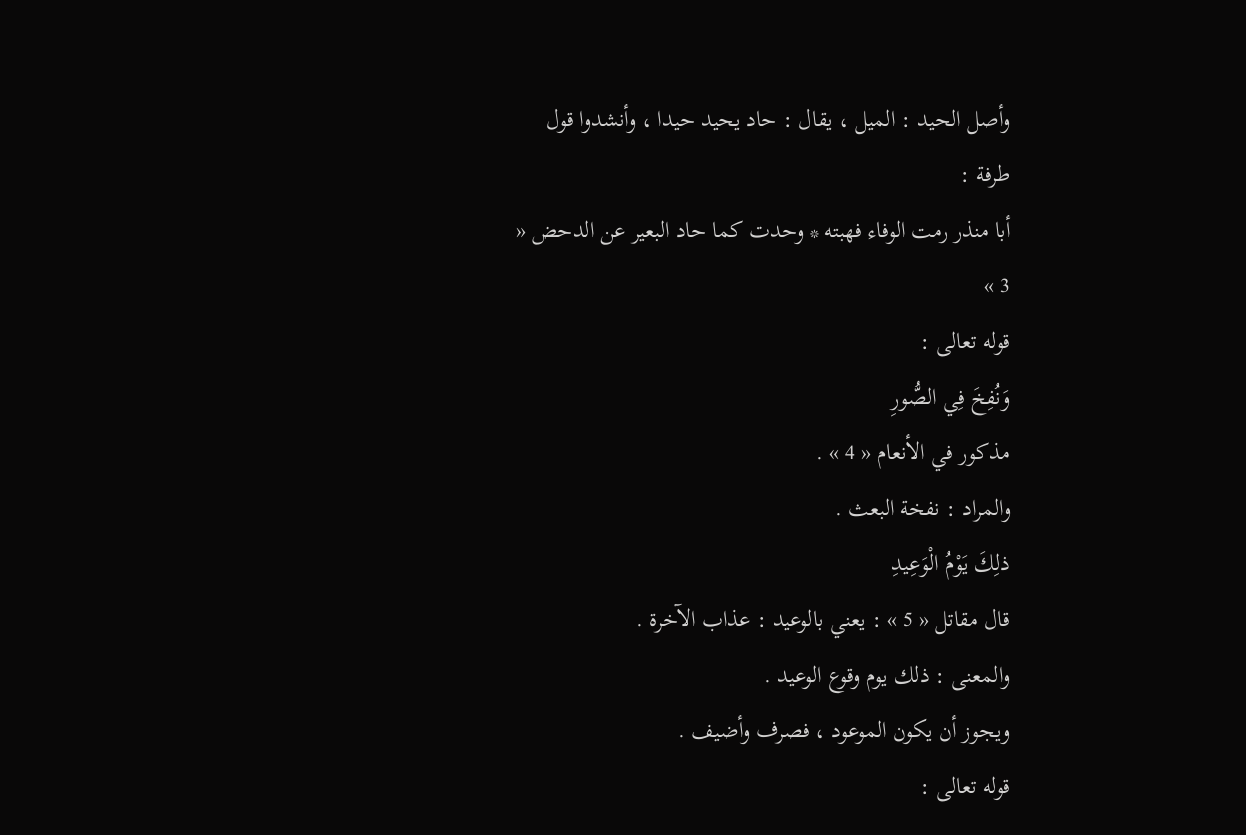وأصل الحيد : الميل ، يقال : حاد يحيد حيدا ، وأنشدوا قول طرفة :
أبا منذر رمت الوفاء فهبته * وحدت كما حاد البعير عن الدحض « 3 »
قوله تعالى :
وَنُفِخَ فِي الصُّورِ
مذكور في الأنعام « 4 » .
والمراد : نفخة البعث .
ذلِكَ يَوْمُ الْوَعِيدِ
قال مقاتل « 5 » : يعني بالوعيد : عذاب الآخرة .
والمعنى : ذلك يوم وقوع الوعيد .
ويجوز أن يكون الموعود ، فصرف وأضيف .
قوله تعالى :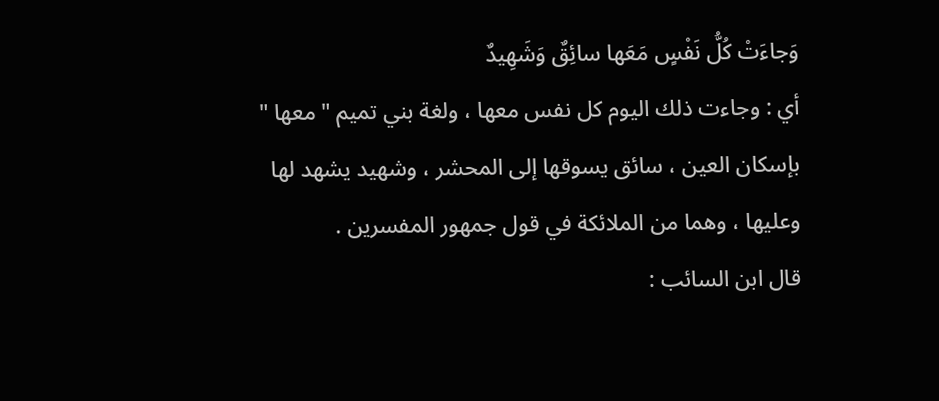وَجاءَتْ كُلُّ نَفْسٍ مَعَها سائِقٌ وَشَهِيدٌ
أي : وجاءت ذلك اليوم كل نفس معها ، ولغة بني تميم " معها " بإسكان العين ، سائق يسوقها إلى المحشر ، وشهيد يشهد لها وعليها ، وهما من الملائكة في قول جمهور المفسرين .
قال ابن السائب :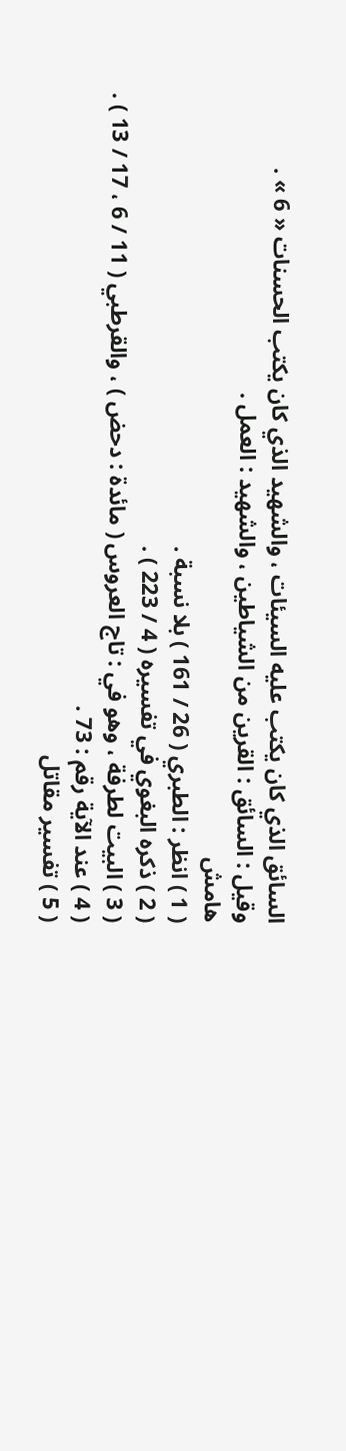السائق الذي كان يكتب عليه السيئات ، والشهيد الذي كان يكتب الحسنات « 6 » .
وقيل : السائق : القرين من الشياطين ، والشهيد : العمل .
هامش
( 1 ) انظر : الطبري ( 26 / 161 ) بلا نسبة .
( 2 ) ذكره البغوي في تفسيره ( 4 / 223 ) .
( 3 ) البيت لطرفة ، وهو في : تاج العروس ( مائدة : دحض ) ، والقرطبي ( 11 / 6 ، 17 / 13 ) .
( 4 ) عند الآية رقم : 73 .
( 5 ) تفسير مقاتل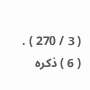( 3 / 270 ) .
( 6 ) ذكره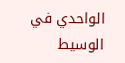الواحدي في الوسيط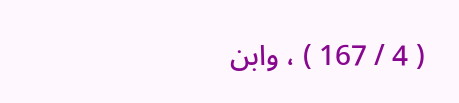( 4 / 167 ) ، وابن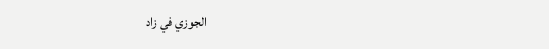الجوزي في زاد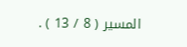المسير ( 8 / 13 ) .